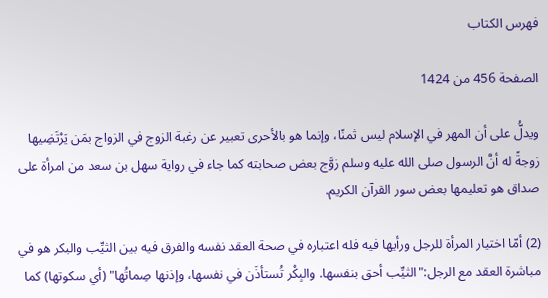فهرس الكتاب

الصفحة 456 من 1424

ويدلُّ على أن المهر في الإسلام ليس ثمنًا، وإنما هو بالأحرى تعبير عن رغبة الزوج في الزواج بمَن يَرْتَضِيها زوجةً له أنَّ الرسول صلى الله عليه وسلم زوَّج بعض صحابته كما جاء في رواية سهل بن سعد من امرأة على صداق هو تعليمها بعض سور القرآن الكريم.

(2) أمّا اختيار المرأة للرجل ورأيها فيه فله اعتباره في صحة العقد نفسه والفرق فيه بين الثيِّب والبكر هو في مباشرة العقد مع الرجل:"الثيِّب أحق بنفسها. والبِكْر تُستأذَن في نفسها، وإذنها صِماتُها" (أي سكوتها) كما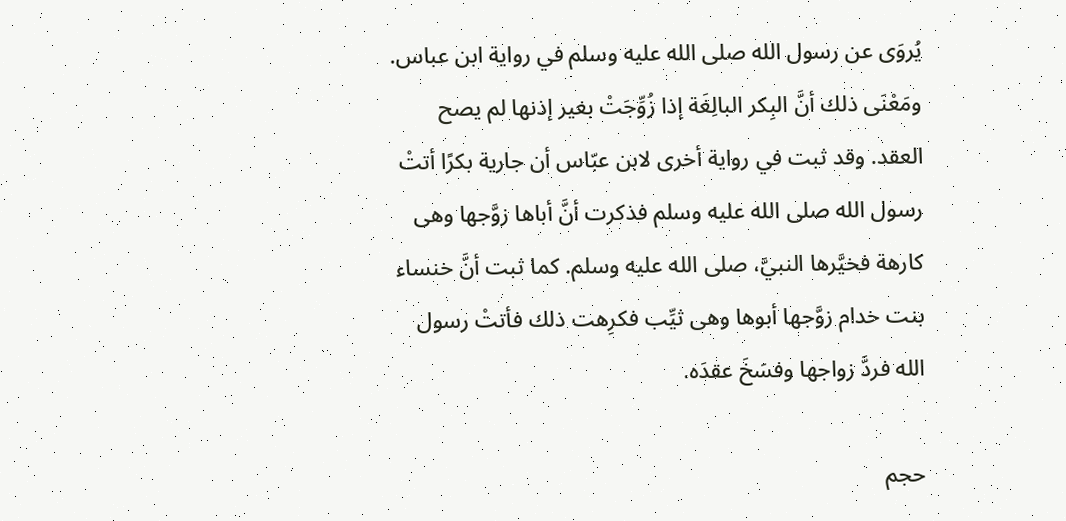يُروَى عن رسول الله صلى الله عليه وسلم في رواية ابن عباس. ومَعْنَى ذلك أنَّ البِكر البالِغَة إذا زُوِّجَتْ بغير إذنها لم يصح العقد. وقد ثبت في رواية أخرى لابن عبّاس أن جارية بكرًا أتتْ رسول الله صلى الله عليه وسلم فذكرت أنَّ أباها زوَّجها وهى كارهة فخيَّرها النبيَّ، صلى الله عليه وسلم. كما ثبت أنَّ خنساء بنت خدام زوَّجها أبوها وهى ثيِّب فكرِهت ذلك فأتتْ رسول الله فردَّ زواجها وفسَخَ عقدَه.

حجم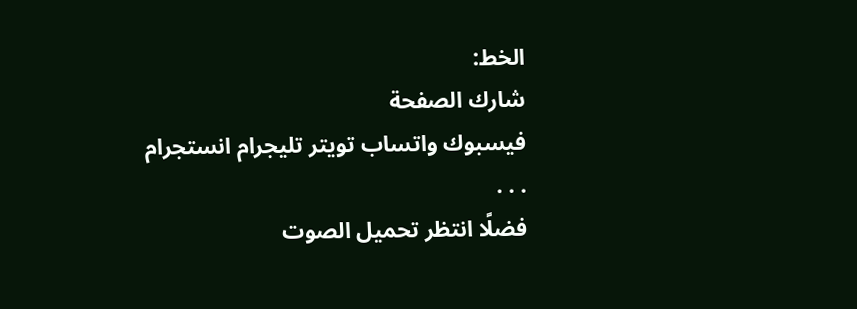الخط:
شارك الصفحة
فيسبوك واتساب تويتر تليجرام انستجرام
. . .
فضلًا انتظر تحميل الصوت